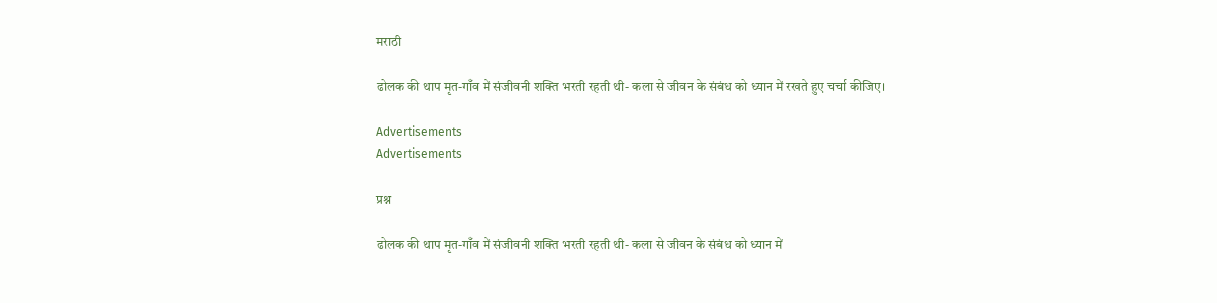मराठी

ढोलक की थाप मृत-गाँव में संजीवनी शक्ति भरती रहती थी- कला से जीवन के संबंध को ध्यान में रखते हुए चर्चा कीजिए।

Advertisements
Advertisements

प्रश्न

ढोलक की थाप मृत-गाँव में संजीवनी शक्ति भरती रहती थी- कला से जीवन के संबंध को ध्यान में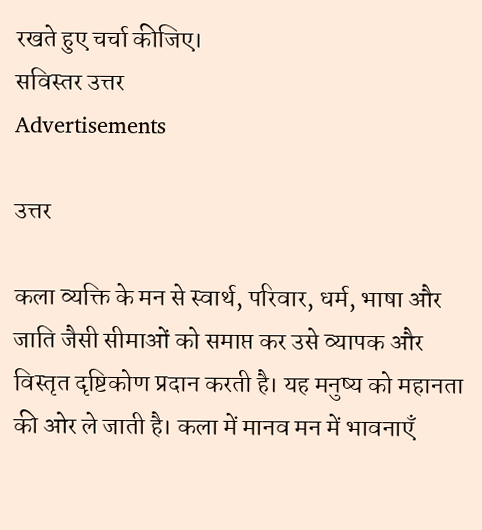रखते हुए चर्चा कीजिए।
सविस्तर उत्तर
Advertisements

उत्तर

कला व्यक्ति के मन से स्वार्थ, परिवार, धर्म, भाषा और जाति जैसी सीमाओं को समाप्त कर उसे व्यापक और विस्तृत दृष्टिकोण प्रदान करती है। यह मनुष्य को महानता की ओर ले जाती है। कला में मानव मन में भावनाएँ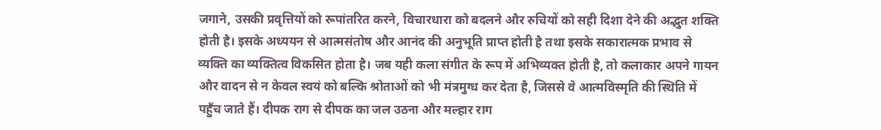जगाने, उसकी प्रवृत्तियों को रूपांतरित करने, विचारधारा को बदलने और रुचियों को सही दिशा देने की अद्भुत शक्ति होती है। इसके अध्ययन से आत्मसंतोष और आनंद की अनुभूति प्राप्त होती है तथा इसके सकारात्मक प्रभाव से व्यक्ति का व्यक्तित्व विकसित होता है। जब यही कला संगीत के रूप में अभिव्यक्त होती है, तो कलाकार अपने गायन और वादन से न केवल स्वयं को बल्कि श्रोताओं को भी मंत्रमुग्ध कर देता है, जिससे वे आत्मविस्मृति की स्थिति में पहुँच जाते हैं। दीपक राग से दीपक का जल उठना और मल्हार राग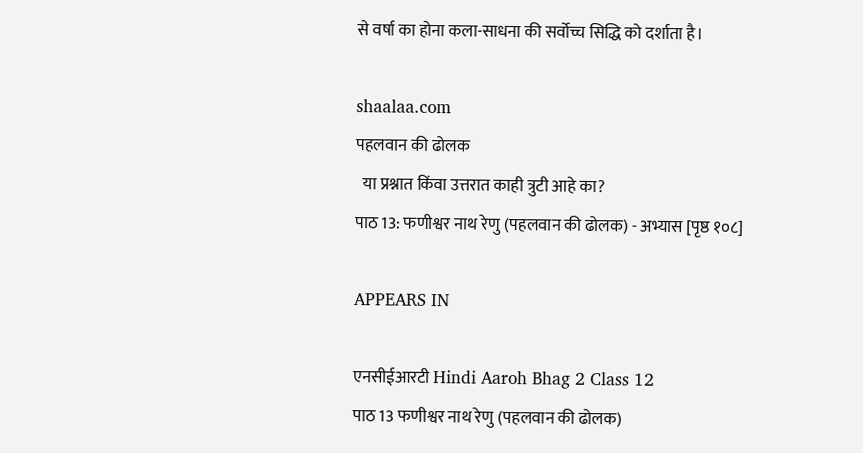से वर्षा का होना कला-साधना की सर्वोच्च सिद्धि को दर्शाता है।

shaalaa.com
पहलवान की ढोलक
  या प्रश्नात किंवा उत्तरात काही त्रुटी आहे का?
पाठ 13: फणीश्वर नाथ रेणु (पहलवान की ढोलक) - अभ्यास [पृष्ठ १०८]

APPEARS IN

एनसीईआरटी Hindi Aaroh Bhag 2 Class 12
पाठ 13 फणीश्वर नाथ रेणु (पहलवान की ढोलक)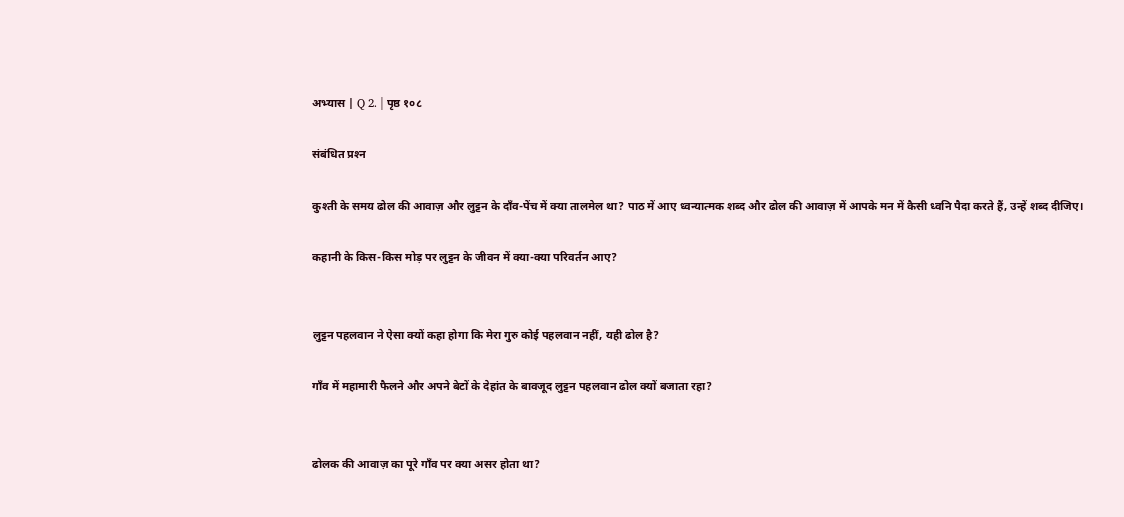अभ्यास | Q 2. | पृष्ठ १०८

संबंधित प्रश्‍न

कुश्ती के समय ढोल की आवाज़ और लुट्टन के दाँव-पेंच में क्या तालमेल था? पाठ में आए ध्वन्यात्मक शब्द और ढोल की आवाज़ में आपके मन में कैसी ध्वनि पैदा करते हैं, उन्हें शब्द दीजिए।

कहानी के किस-किस मोड़ पर लुट्टन के जीवन में क्या-क्या परिवर्तन आए?


लुट्टन पहलवान ने ऐसा क्यों कहा होगा कि मेरा गुरु कोई पहलवान नहीं, यही ढोल है?

गाँव में महामारी फैलने और अपने बेटों के देहांत के बावजूद लुट्टन पहलवान ढोल क्यों बजाता रहा?


ढोलक की आवाज़ का पूरे गाँव पर क्या असर होता था?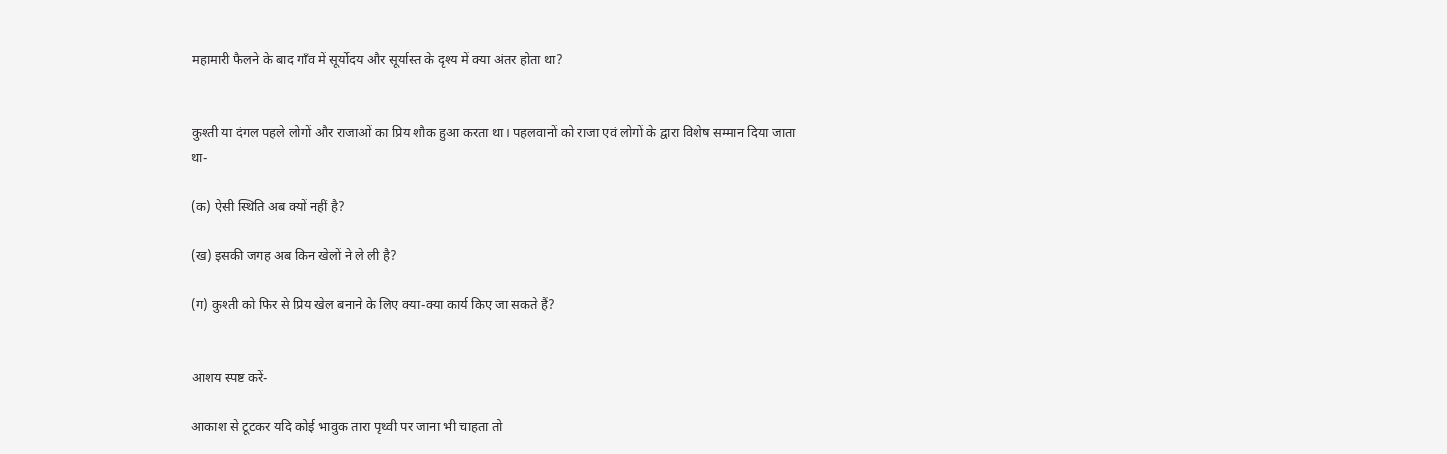महामारी फैलने के बाद गाँव में सूर्योदय और सूर्यास्त के दृश्य में क्या अंतर होता था?


कुश्ती या दंगल पहले लोगों और राजाओं का प्रिय शौक हुआ करता था। पहलवानों को राजा एवं लोगों के द्वारा विशेष सम्मान दिया जाता था-

(क) ऐसी स्थिति अब क्यों नहीं है?

(ख) इसकी जगह अब किन खेलों ने ले ली है?

(ग) कुश्ती को फिर से प्रिय खेल बनाने के लिए क्या-क्या कार्य किए जा सकते हैं?


आशय स्पष्ट करें-

आकाश से टूटकर यदि कोई भावुक तारा पृथ्वी पर जाना भी चाहता तो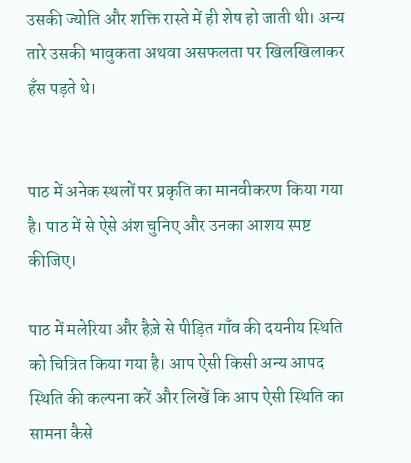उसकी ज्योति और शक्ति रास्ते में ही शेष हो जाती थी। अन्य तारे उसकी भावुकता अथवा असफलता पर खिलखिलाकर हँस पड़ते थे।


पाठ में अनेक स्थलों पर प्रकृति का मानवीकरण किया गया है। पाठ में से ऐसे अंश चुनिए और उनका आशय स्पष्ट कीजिए।

पाठ में मलेरिया और हैज़े से पीड़ित गाँव की दयनीय स्थिति को चित्रित किया गया है। आप ऐसी किसी अन्य आपद स्थिति की कल्पना करें और लिखें कि आप ऐसी स्थिति का सामना कैसे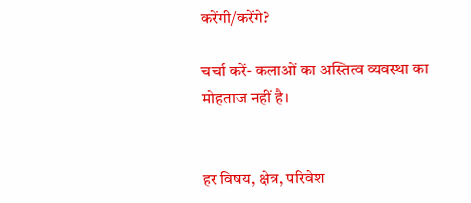करेंगी/करेंगे?

चर्चा करें- कलाओं का अस्तित्व व्यवस्था का मोहताज नहीं है।


हर विषय, क्षेत्र, परिवेश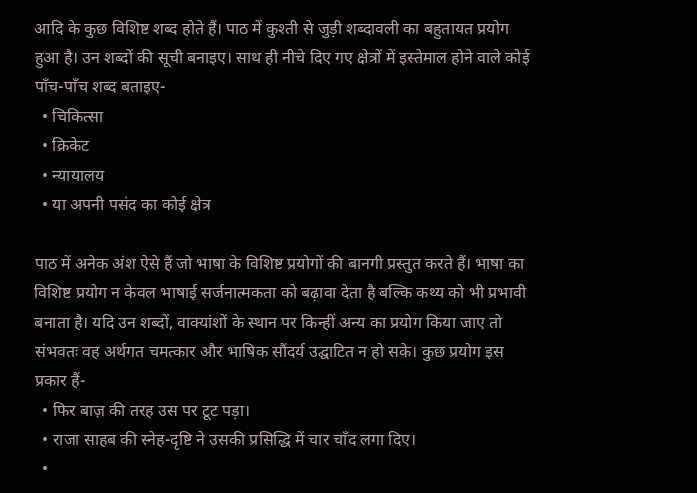आदि के कुछ विशिष्ट शब्द होते हैं। पाठ में कुश्ती से जुड़ी शब्दावली का बहुतायत प्रयोग हुआ है। उन शब्दों की सूची बनाइए। साथ ही नीचे दिए गए क्षेत्रों में इस्तेमाल होने वाले कोई पाँच-पाँच शब्द बताइए-
  • चिकित्सा
  • क्रिकेट
  • न्यायालय
  • या अपनी पसंद का कोई क्षेत्र

पाठ में अनेक अंश ऐसे हैं जो भाषा के विशिष्ट प्रयोगों की बानगी प्रस्तुत करते हैं। भाषा का विशिष्ट प्रयोग न केवल भाषाई सर्जनात्मकता को बढ़ावा देता है बल्कि कथ्य को भी प्रभावी बनाता है। यदि उन शब्दों, वाक्यांशों के स्थान पर किन्हीं अन्य का प्रयोग किया जाए तो संभवतः वह अर्थगत चमत्कार और भाषिक सौंदर्य उद्घाटित न हो सके। कुछ प्रयोग इस प्रकार हैं-
  • फिर बाज़ की तरह उस पर टूट पड़ा।
  • राजा साहब की स्नेह-दृष्टि ने उसकी प्रसिद्धि में चार चाँद लगा दिए।
  •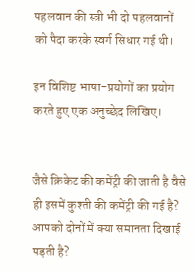पहलवान की स्त्री भी दो पहलवानों को पैदा करके स्वर्ग सिधार गई थी।

इन विशिष्ट भाषा-प्रयोगों का प्रयोग करते हुए एक अनुच्छेद लिखिए।


जैसे क्रिकेट की कमेंट्री की जाती है वैसे ही इसमें कुश्ती की कमेंट्री की गई है? आपको दोनों में क्या समानता दिखाई पड़ती है?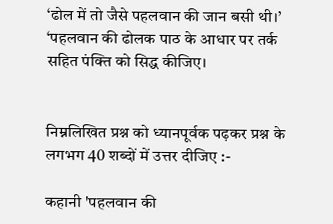‘ढोल में तो जैसे पहलवान की जान बसी थी।’ ‘पहलवान की ढोलक पाठ के आधार पर तर्क सहित पंक्ति को सिद्ध कीजिए।


निम्नलिखित प्रश्न को ध्यानपूर्वक पढ़कर प्रश्न के लगभग 40 शब्दों में उत्तर दीजिए :-

कहानी 'पहलवान की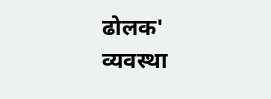ढोलक' व्यवस्था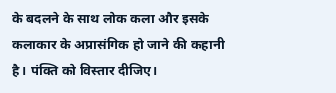के बदलने के साथ लोक कला और इसके कलाकार के अप्रासंगिक हो जाने की कहानी है। पंक्ति को विस्तार दीजिए।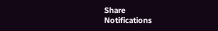Share
Notifications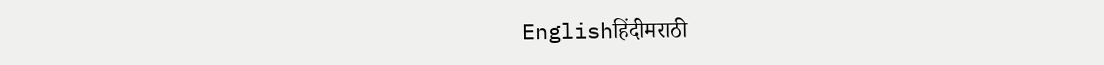Englishहिंदीमराठी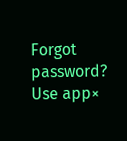Forgot password?
Use app×